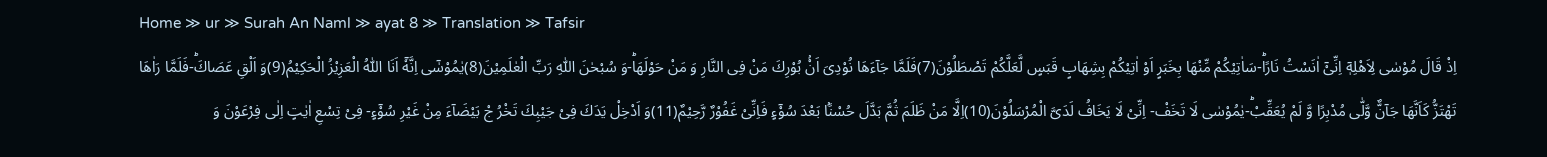Home ≫ ur ≫ Surah An Naml ≫ ayat 8 ≫ Translation ≫ Tafsir
اِذْ قَالَ مُوْسٰى لِاَهْلِهٖۤ اِنِّیْۤ اٰنَسْتُ نَارًاؕ-سَاٰتِیْكُمْ مِّنْهَا بِخَبَرٍ اَوْ اٰتِیْكُمْ بِشِهَابٍ قَبَسٍ لَّعَلَّكُمْ تَصْطَلُوْنَ(7)فَلَمَّا جَآءَهَا نُوْدِیَ اَنْۢ بُوْرِكَ مَنْ فِی النَّارِ وَ مَنْ حَوْلَهَاؕ-وَ سُبْحٰنَ اللّٰهِ رَبِّ الْعٰلَمِیْنَ(8)یٰمُوْسٰۤى اِنَّهٗۤ اَنَا اللّٰهُ الْعَزِیْزُ الْحَكِیْمُ(9)وَ اَلْقِ عَصَاكَؕ-فَلَمَّا رَاٰهَا تَهْتَزُّ كَاَنَّهَا جَآنٌّ وَّلّٰى مُدْبِرًا وَّ لَمْ یُعَقِّبْؕ-یٰمُوْسٰى لَا تَخَفْ- اِنِّیْ لَا یَخَافُ لَدَیَّ الْمُرْسَلُوْنَ(10)اِلَّا مَنْ ظَلَمَ ثُمَّ بَدَّلَ حُسْنًۢا بَعْدَ سُوْٓءٍ فَاِنِّیْ غَفُوْرٌ رَّحِیْمٌ(11)وَ اَدْخِلْ یَدَكَ فِیْ جَیْبِكَ تَخْرُ جْ بَیْضَآءَ مِنْ غَیْرِ سُوْٓءٍ- فِیْ تِسْعِ اٰیٰتٍ اِلٰى فِرْعَوْنَ وَ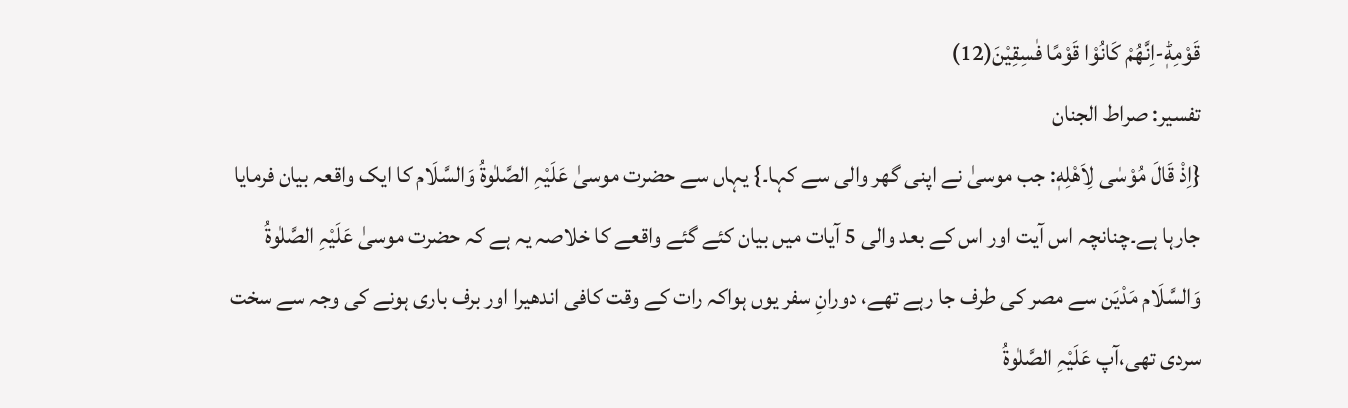قَوْمِهٖؕ-اِنَّهُمْ كَانُوْا قَوْمًا فٰسِقِیْنَ(12)
تفسیر: صراط الجنان
{اِذْ قَالَ مُوْسٰى لِاَهْلِهٖ: جب موسیٰ نے اپنی گھر والی سے کہا۔} یہاں سے حضرت موسیٰ عَلَیْہِ الصَّلٰوۃُ وَالسَّلَام کا ایک واقعہ بیان فرمایا جارہا ہے۔چنانچہ اس آیت اور اس کے بعد والی 5 آیات میں بیان کئے گئے واقعے کا خلاصہ یہ ہے کہ حضرت موسیٰ عَلَیْہِ الصَّلٰوۃُ وَالسَّلَام مَدْیَن سے مصر کی طرف جا رہے تھے، دورانِ سفر یوں ہواکہ رات کے وقت کافی اندھیرا اور برف باری ہونے کی وجہ سے سخت سردی تھی،آپ عَلَیْہِ الصَّلٰوۃُ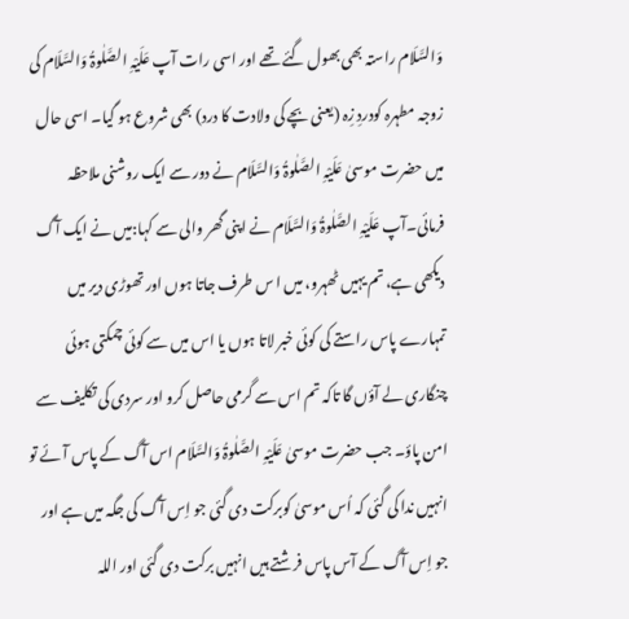وَالسَّلَام راستہ بھی بھول گئے تھے اور اسی رات آپ عَلَیْہِ الصَّلٰوۃُ وَالسَّلَام کی زوجہ مطہرہ کودردِ زِہ (یعنی بچے کی ولادت کا درد) بھی شروع ہو گیا۔ اسی حال میں حضرت موسیٰ عَلَیْہِ الصَّلٰوۃُ وَالسَّلَام نے دور سے ایک روشنی ملاحظہ فرمائی۔آپ عَلَیْہِ الصَّلٰوۃُ وَالسَّلَام نے اپنی گھر والی سے کہا:میں نے ایک آگ دیکھی ہے، تم یہیں ٹھہرو، میں ا س طرف جاتا ہوں اور تھوڑی دیر میں تمہارے پاس راستے کی کوئی خبر لاتا ہوں یا اس میں سے کوئی چمکتی ہوئی چنگاری لے آؤں گا تاکہ تم اس سے گرمی حاصل کرو اور سردی کی تکلیف سے امن پاؤ۔ جب حضرت موسیٰ عَلَیْہِ الصَّلٰوۃُ وَالسَّلَام اس آگ کے پاس آئے تو انہیں ندا کی گئی کہ اُس موسیٰ کوبرکت دی گئی جو اِس آگ کی جگہ میں ہے اور جو اِس آگ کے آس پاس فرشتے ہیں انہیں برکت دی گئی اور اللہ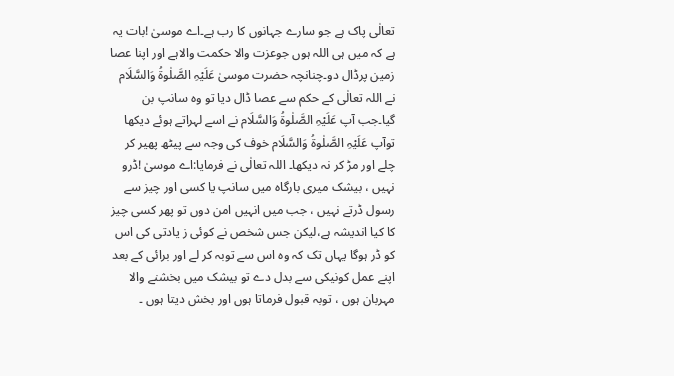تعالٰی پاک ہے جو سارے جہانوں کا رب ہے۔اے موسیٰ !بات یہ ہے کہ میں ہی اللہ ہوں جوعزت والا حکمت والاہے اور اپنا عصا زمین پرڈال دو۔چنانچہ حضرت موسیٰ عَلَیْہِ الصَّلٰوۃُ وَالسَّلَام نے اللہ تعالٰی کے حکم سے عصا ڈال دیا تو وہ سانپ بن گیا۔جب آپ عَلَیْہِ الصَّلٰوۃُ وَالسَّلَام نے اسے لہراتے ہوئے دیکھا توآپ عَلَیْہِ الصَّلٰوۃُ وَالسَّلَام خوف کی وجہ سے پیٹھ پھیر کر چلے اور مڑ کر نہ دیکھا۔ اللہ تعالٰی نے فرمایا:اے موسیٰ !ڈرو نہیں ، بیشک میری بارگاہ میں سانپ یا کسی اور چیز سے رسول ڈرتے نہیں ، جب میں انہیں امن دوں تو پھر کسی چیز کا کیا اندیشہ ہے،لیکن جس شخص نے کوئی ز یادتی کی اس کو ڈر ہوگا یہاں تک کہ وہ اس سے توبہ کر لے اور برائی کے بعد اپنے عمل کونیکی سے بدل دے تو بیشک میں بخشنے والا مہربان ہوں ، توبہ قبول فرماتا ہوں اور بخش دیتا ہوں ۔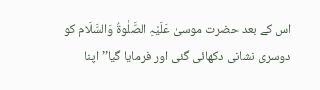اس کے بعد حضرت موسیٰ عَلَیْہِ الصَّلٰوۃُ وَالسَّلَام کو دوسری نشانی دکھائی گئی اور فرمایا گیا’’ اپنا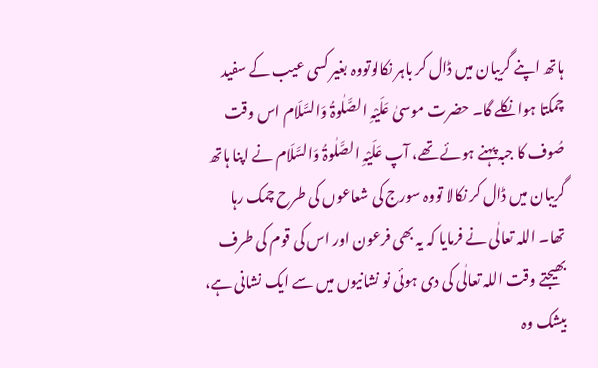ہاتھ اپنے گریبان میں ڈال کر باہر نکالوتووہ بغیر کسی عیب کے سفید چمکتا ہوا نکلے گا۔ حضرت موسیٰ عَلَیْہِ الصَّلٰوۃُ وَالسَّلَام اس وقت صُوف کا جبہ پہنے ہوئے تھے، آپ عَلَیْہِ الصَّلٰوۃُ وَالسَّلَام نے اپنا ہاتھ گریبان میں ڈال کر نکالا تووہ سورج کی شعاعوں کی طرح چمک رہا تھا۔ اللہ تعالٰی نے فرمایا کہ یہ بھی فرعون اور اس کی قوم کی طرف بھیجتے وقت اللہ تعالٰی کی دی ہوئی نو نشانیوں میں سے ایک نشانی ہے، بیشک وہ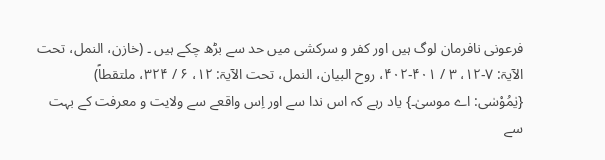فرعونی نافرمان لوگ ہیں اور کفر و سرکشی میں حد سے بڑھ چکے ہیں ۔ (خازن، النمل، تحت الآیۃ: ۷-۱۲، ۳ / ۴۰۱-۴۰۲، روح البیان، النمل، تحت الآیۃ: ۱۲، ۶ / ۳۲۴، ملتقطاً)
{یٰمُوْسٰى: اے موسیٰ۔} یاد رہے کہ اس ندا سے اور اِس واقعے سے ولایت و معرفت کے بہت سے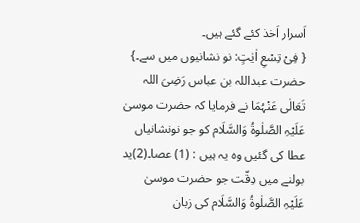اَسرار اَخذ کئے گئے ہیں۔
{ فِیْ تِسْعِ اٰیٰتٍ: نو نشانیوں میں سے۔} حضرت عبداللہ بن عباس رَضِیَ اللہ تَعَالٰی عَنْہُمَا نے فرمایا کہ حضرت موسیٰ عَلَیْہِ الصَّلٰوۃُ وَالسَّلَام کو جو نونشانیاں عطا کی گئیں وہ یہ ہیں : (1) عصا۔(2)ید بولنے میں دِقّت جو حضرت موسیٰ عَلَیْہِ الصَّلٰوۃُ وَالسَّلَام کی زبان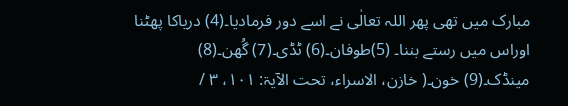مبارک میں تھی پھر اللہ تعالٰی نے اسے دور فرمادیا۔(4) دریاکا پھٹنا اوراس میں رستے بننا۔ (5)طوفان۔(6) ٹڈی۔(7) گُھن۔(8) مینڈک۔(9) خون۔( خازن، الاسراء، تحت الآیۃ: ۱۰۱، ۳ /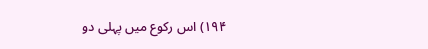۱۹۴) اس رکوع میں پہلی دو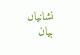نشانیاں بیان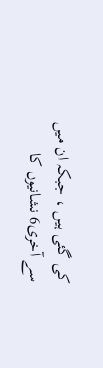کی گئی ہیں ، جبکہ ان میں سے آخری6 نشانیوں کا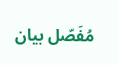مُفَصّل بیان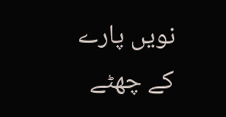نویں پارے کے چھٹے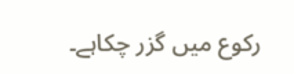رکوع میں گزر چکاہے۔